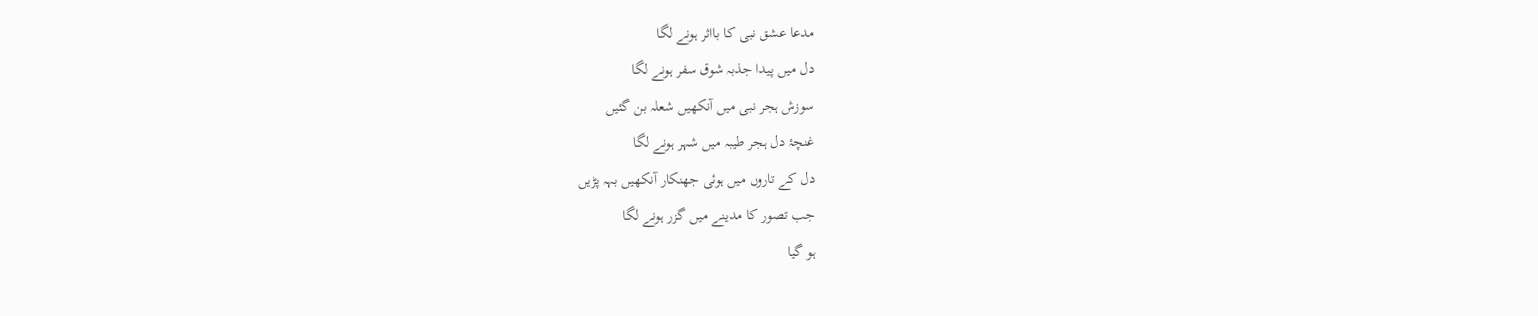مدعا عشق نبی کا بااثر ہونے لگا
دل میں پیدا جذبہ شوق سفر ہونے لگا
سوزش ہجر نبی میں آنکھیں شعلہ بن گئیں
غنچۂ دل ہجر طیبہ میں شہر ہونے لگا
دل کے تاروں میں ہوئی جھنکار آنکھیں بہہ پڑیں
جب تصور کا مدینے میں گزر ہونے لگا
ہو گیا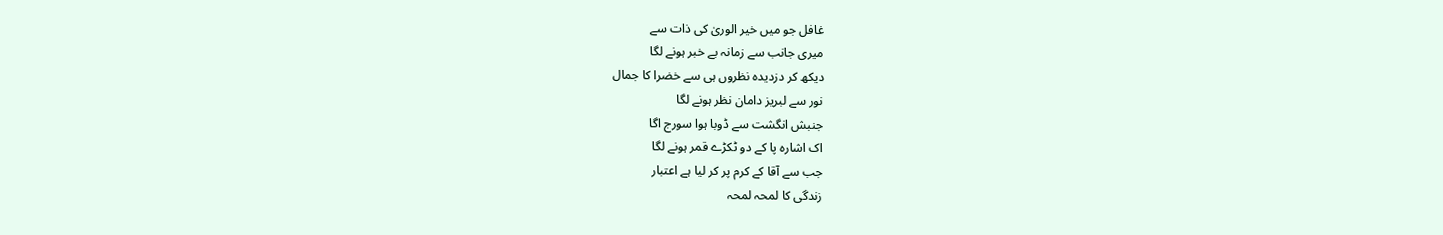غافل جو میں خیر الوریٰ کی ذات سے
میری جانب سے زمانہ بے خبر ہونے لگا
دیکھ کر دزدیدہ نظروں ہی سے خضرا کا جمال
نور سے لبریز دامان نظر ہونے لگا
جنبش انگشت سے ڈوبا ہوا سورج اگا
اک اشارہ پا کے دو ٹکڑے قمر ہونے لگا
جب سے آقا کے کرم پر کر لیا ہے اعتبار
زندگی کا لمحہ لمحہ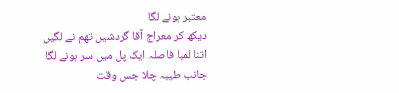معتبر ہونے لگا
دیکھ کر معراج آقا گردشیں تھم نے لگیں
اتنا لمبا فاصلہ ایک پل میں سر ہونے لگا
جانب طیبہ چلا جس وقت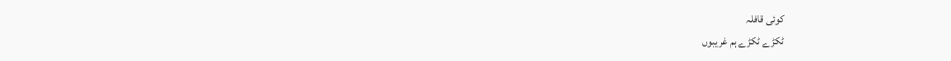کوئی قافلہ
ٹکڑے ٹکڑے ہم غریبوں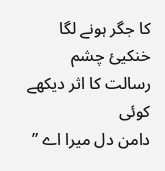کا جگر ہونے لگا
خنکیئ چشم رسالت کا اثر دیکھے کوئی
دامن دل میرا اے ”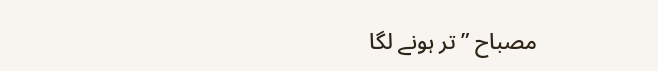مصباح ” تر ہونے لگا